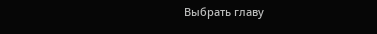Выбрать главу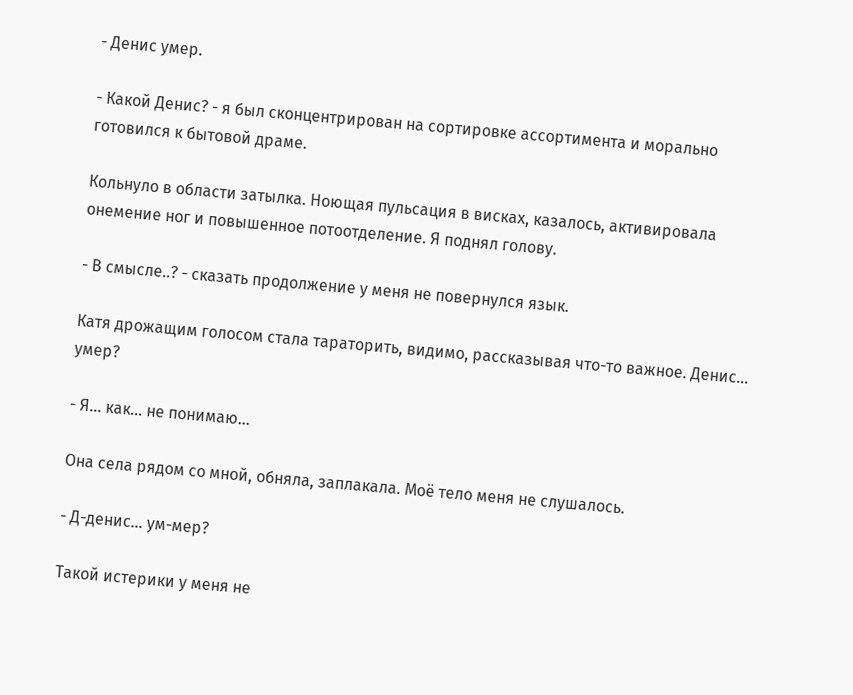- Денис умер.

- Какой Денис? - я был сконцентрирован на сортировке ассортимента и морально готовился к бытовой драме.

Кольнуло в области затылка. Ноющая пульсация в висках, казалось, активировала онемение ног и повышенное потоотделение. Я поднял голову.

- В смысле..? - сказать продолжение у меня не повернулся язык.

Катя дрожащим голосом стала тараторить, видимо, рассказывая что-то важное. Денис... умер?

- Я... как... не понимаю...

Она села рядом со мной, обняла, заплакала. Моё тело меня не слушалось.

- Д-денис... ум-мер?

Такой истерики у меня не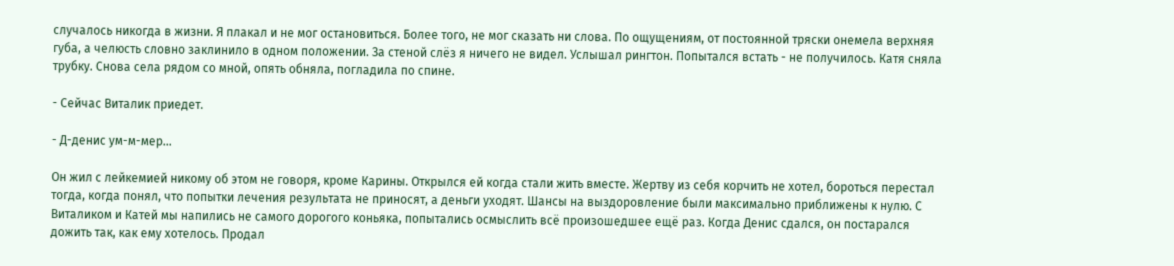случалось никогда в жизни. Я плакал и не мог остановиться. Более того, не мог сказать ни слова. По ощущениям, от постоянной тряски онемела верхняя губа, а челюсть словно заклинило в одном положении. За стеной слёз я ничего не видел. Услышал рингтон. Попытался встать - не получилось. Катя сняла трубку. Снова села рядом со мной, опять обняла, погладила по спине.

- Сейчас Виталик приедет.

- Д-денис ум-м-мер...

Он жил с лейкемией никому об этом не говоря, кроме Карины. Открылся ей когда стали жить вместе. Жертву из себя корчить не хотел, бороться перестал тогда, когда понял, что попытки лечения результата не приносят, а деньги уходят. Шансы на выздоровление были максимально приближены к нулю. С Виталиком и Катей мы напились не самого дорогого коньяка, попытались осмыслить всё произошедшее ещё раз. Когда Денис сдался, он постарался дожить так, как ему хотелось. Продал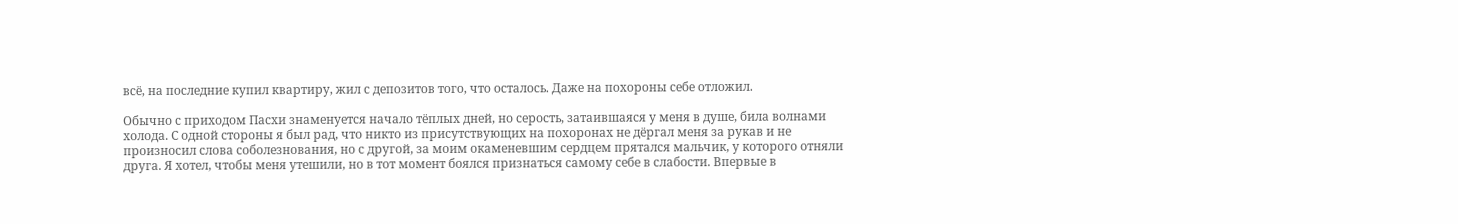всё, на последние купил квартиру, жил с депозитов того, что осталось. Даже на похороны себе отложил.

Обычно с приходом Пасхи знаменуется начало тёплых дней, но серость, затаившаяся у меня в душе, била волнами холода. С одной стороны я был рад, что никто из присутствующих на похоронах не дёргал меня за рукав и не произносил слова соболезнования, но с другой, за моим окаменевшим сердцем прятался мальчик, у которого отняли друга. Я хотел, чтобы меня утешили, но в тот момент боялся признаться самому себе в слабости. Впервые в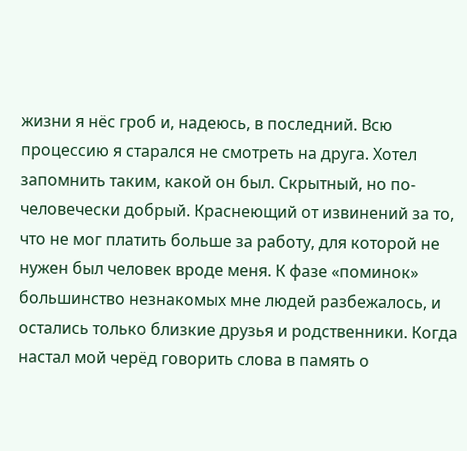жизни я нёс гроб и, надеюсь, в последний. Всю процессию я старался не смотреть на друга. Хотел запомнить таким, какой он был. Скрытный, но по-человечески добрый. Краснеющий от извинений за то, что не мог платить больше за работу, для которой не нужен был человек вроде меня. К фазе «поминок» большинство незнакомых мне людей разбежалось, и остались только близкие друзья и родственники. Когда настал мой черёд говорить слова в память о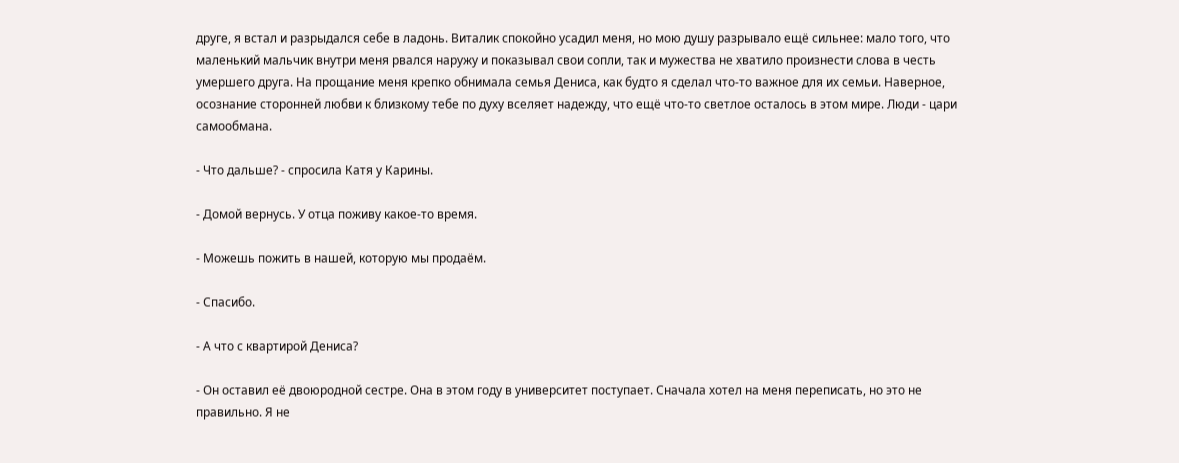друге, я встал и разрыдался себе в ладонь. Виталик спокойно усадил меня, но мою душу разрывало ещё сильнее: мало того, что маленький мальчик внутри меня рвался наружу и показывал свои сопли, так и мужества не хватило произнести слова в честь умершего друга. На прощание меня крепко обнимала семья Дениса, как будто я сделал что-то важное для их семьи. Наверное, осознание сторонней любви к близкому тебе по духу вселяет надежду, что ещё что-то светлое осталось в этом мире. Люди - цари самообмана.

- Что дальше? - спросила Катя у Карины.

- Домой вернусь. У отца поживу какое-то время.

- Можешь пожить в нашей, которую мы продаём.

- Спасибо.

- А что с квартирой Дениса?

- Он оставил её двоюродной сестре. Она в этом году в университет поступает. Сначала хотел на меня переписать, но это не правильно. Я не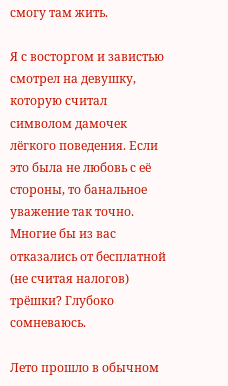смогу там жить.

Я с восторгом и завистью смотрел на девушку, которую считал символом дамочек лёгкого поведения. Если это была не любовь с её стороны, то банальное уважение так точно. Многие бы из вас отказались от бесплатной (не считая налогов) трёшки? Глубоко сомневаюсь.

Лето прошло в обычном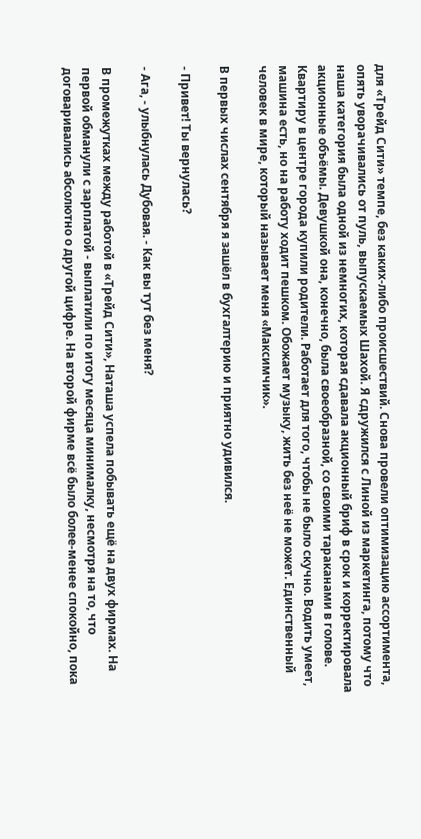для «Трейд Сити» темпе, без каких-либо происшествий. Снова провели оптимизацию ассортимента, опять уворачивались от пуль, выпускаемых Шахой. Я сдружился с Линой из маркетинга, потому что наша категория была одной из немногих, которая сдавала акционный бриф в срок и корректировала акционные объёмы. Девушкой она, конечно, была своеобразной, со своими тараканами в голове. Квартиру в центре города купили родители. Работает для того, чтобы не было скучно. Водить умеет, машина есть, но на работу ходит пешком. Обожает музыку, жить без неё не может. Единственный человек в мире, который называет меня «Максимчик».

В первых числах сентября я зашёл в бухгалтерию и приятно удивился.

- Привет! Ты вернулась?

- Ага, - улыбнулась Дубовая. - Как вы тут без меня?

В промежутках между работой в «Трейд Сити», Наташа успела побывать ещё на двух фирмах. На первой обманули с зарплатой - выплатили по итогу месяца минималку, несмотря на то, что договаривались абсолютно о другой цифре. На второй фирме всё было более-менее спокойно, пока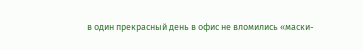в один прекрасный день в офис не вломились «маски-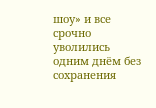шоу» и все срочно уволились одним днём без сохранения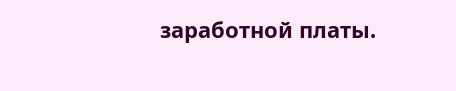заработной платы.